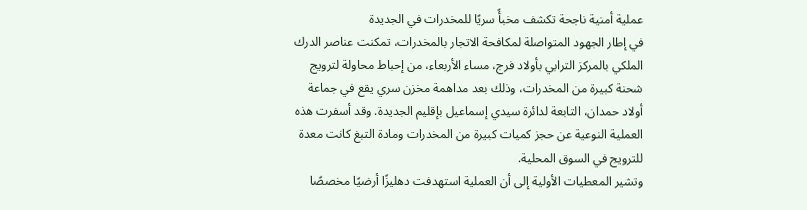عملية أمنية ناجحة تكشف مخبأً سريًا للمخدرات في الجديدة
في إطار الجهود المتواصلة لمكافحة الاتجار بالمخدرات، تمكنت عناصر الدرك الملكي بالمركز الترابي بأولاد فرج، مساء الأربعاء، من إحباط محاولة لترويج شحنة كبيرة من المخدرات، وذلك بعد مداهمة مخزن سري يقع في جماعة أولاد حمدان، التابعة لدائرة سيدي إسماعيل بإقليم الجديدة. وقد أسفرت هذه العملية النوعية عن حجز كميات كبيرة من المخدرات ومادة التبغ كانت معدة للترويج في السوق المحلية.
وتشير المعطيات الأولية إلى أن العملية استهدفت دهليزًا أرضيًا مخصصًا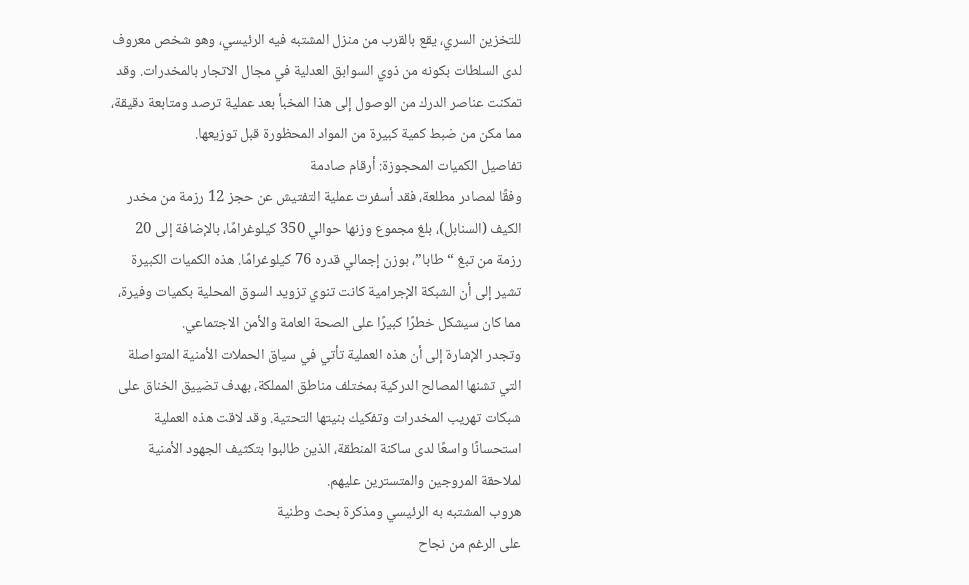للتخزين السري، يقع بالقرب من منزل المشتبه فيه الرئيسي، وهو شخص معروف لدى السلطات بكونه من ذوي السوابق العدلية في مجال الاتجار بالمخدرات. وقد تمكنت عناصر الدرك من الوصول إلى هذا المخبأ بعد عملية ترصد ومتابعة دقيقة، مما مكن من ضبط كمية كبيرة من المواد المحظورة قبل توزيعها.
تفاصيل الكميات المحجوزة: أرقام صادمة
وفقًا لمصادر مطلعة، فقد أسفرت عملية التفتيش عن حجز 12 رزمة من مخدر الكيف (السنابل)، بلغ مجموع وزنها حوالي 350 كيلوغرامًا، بالإضافة إلى 20 رزمة من تبغ “طابا”، بوزن إجمالي قدره 76 كيلوغرامًا. هذه الكميات الكبيرة تشير إلى أن الشبكة الإجرامية كانت تنوي تزويد السوق المحلية بكميات وفيرة، مما كان سيشكل خطرًا كبيرًا على الصحة العامة والأمن الاجتماعي.
وتجدر الإشارة إلى أن هذه العملية تأتي في سياق الحملات الأمنية المتواصلة التي تشنها المصالح الدركية بمختلف مناطق المملكة، بهدف تضييق الخناق على شبكات تهريب المخدرات وتفكيك بنيتها التحتية. وقد لاقت هذه العملية استحسانًا واسعًا لدى ساكنة المنطقة، الذين طالبوا بتكثيف الجهود الأمنية لملاحقة المروجين والمتسترين عليهم.
هروب المشتبه به الرئيسي ومذكرة بحث وطنية
على الرغم من نجاح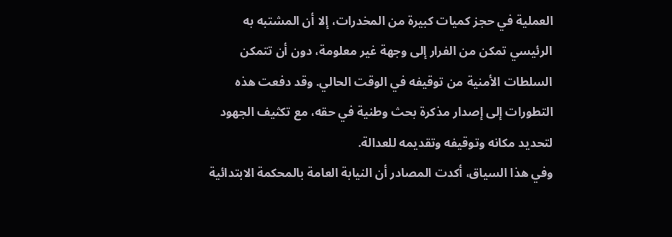العملية في حجز كميات كبيرة من المخدرات، إلا أن المشتبه به الرئيسي تمكن من الفرار إلى وجهة غير معلومة، دون أن تتمكن السلطات الأمنية من توقيفه في الوقت الحالي. وقد دفعت هذه التطورات إلى إصدار مذكرة بحث وطنية في حقه، مع تكثيف الجهود لتحديد مكانه وتوقيفه وتقديمه للعدالة.
وفي هذا السياق، أكدت المصادر أن النيابة العامة بالمحكمة الابتدائية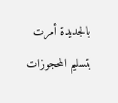بالجديدة أمرت بتسليم المحجوزات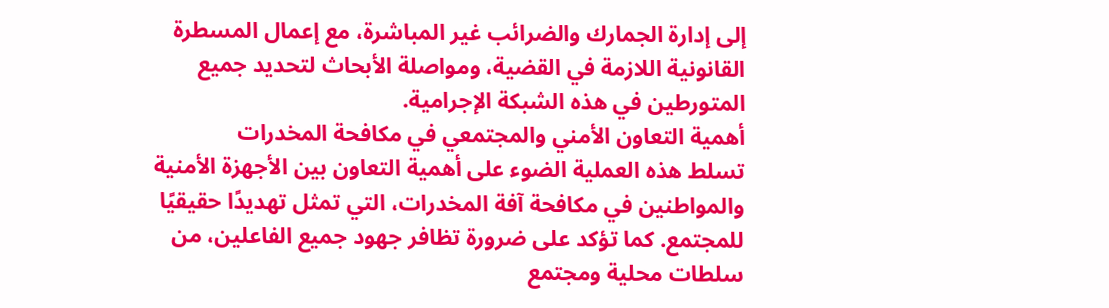إلى إدارة الجمارك والضرائب غير المباشرة، مع إعمال المسطرة القانونية اللازمة في القضية، ومواصلة الأبحاث لتحديد جميع المتورطين في هذه الشبكة الإجرامية.
أهمية التعاون الأمني والمجتمعي في مكافحة المخدرات
تسلط هذه العملية الضوء على أهمية التعاون بين الأجهزة الأمنية والمواطنين في مكافحة آفة المخدرات، التي تمثل تهديدًا حقيقيًا للمجتمع. كما تؤكد على ضرورة تظافر جهود جميع الفاعلين، من سلطات محلية ومجتمع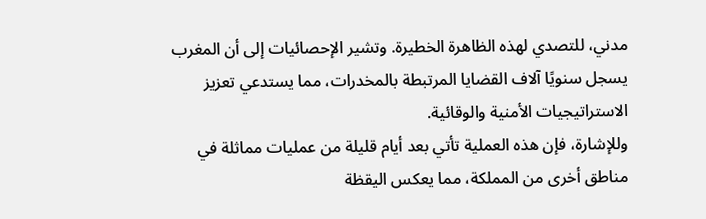مدني، للتصدي لهذه الظاهرة الخطيرة. وتشير الإحصائيات إلى أن المغرب يسجل سنويًا آلاف القضايا المرتبطة بالمخدرات، مما يستدعي تعزيز الاستراتيجيات الأمنية والوقائية.
وللإشارة، فإن هذه العملية تأتي بعد أيام قليلة من عمليات مماثلة في مناطق أخرى من المملكة، مما يعكس اليقظة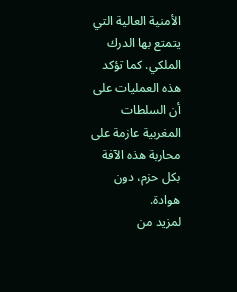الأمنية العالية التي يتمتع بها الدرك الملكي. كما تؤكد هذه العمليات على أن السلطات المغربية عازمة على محاربة هذه الآفة بكل حزم، دون هوادة.
لمزيد من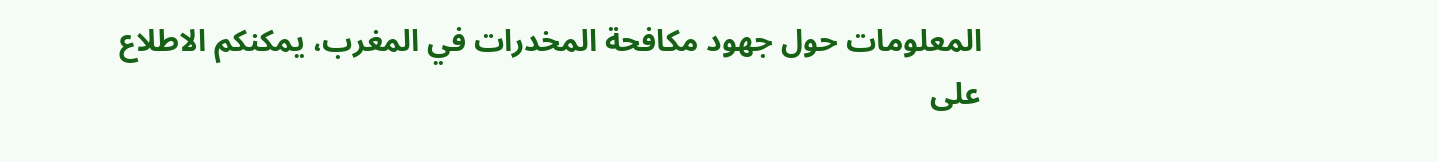المعلومات حول جهود مكافحة المخدرات في المغرب، يمكنكم الاطلاع على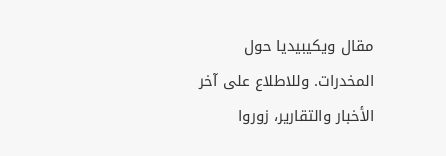مقال ويكيبيديا حول المخدرات. وللاطلاع على آخر الأخبار والتقارير، زوروا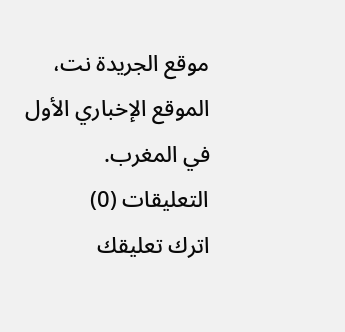موقع الجريدة نت، الموقع الإخباري الأول في المغرب.
التعليقات (0)
اترك تعليقك